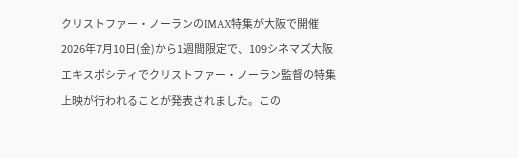クリストファー・ノーランのIMAX特集が大阪で開催
2026年7月10日(金)から1週間限定で、109シネマズ大阪エキスポシティでクリストファー・ノーラン監督の特集上映が行われることが発表されました。この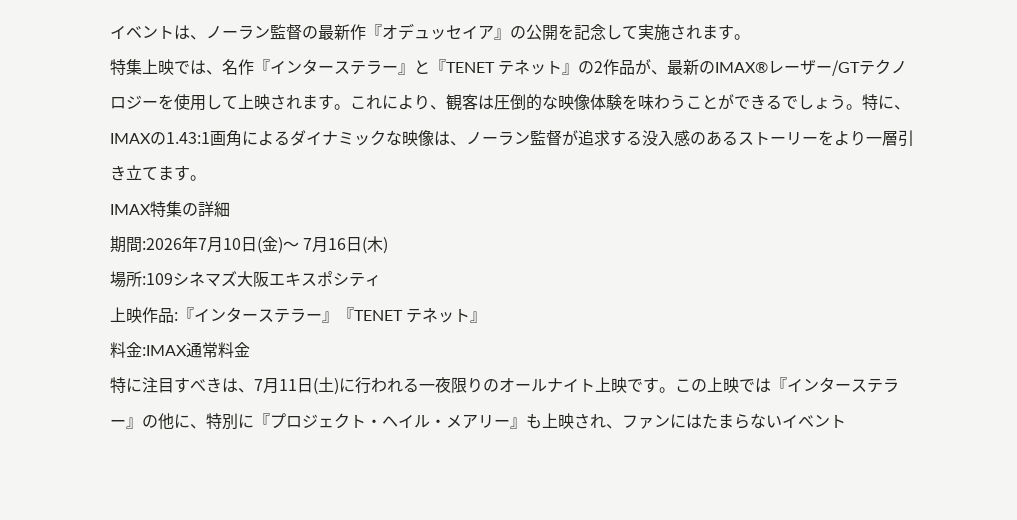イベントは、ノーラン監督の最新作『オデュッセイア』の公開を記念して実施されます。
特集上映では、名作『インターステラー』と『TENET テネット』の2作品が、最新のIMAX®レーザー/GTテクノロジーを使用して上映されます。これにより、観客は圧倒的な映像体験を味わうことができるでしょう。特に、IMAXの1.43:1画角によるダイナミックな映像は、ノーラン監督が追求する没入感のあるストーリーをより一層引き立てます。
IMAX特集の詳細
期間:2026年7月10日(金)〜 7月16日(木)
場所:109シネマズ大阪エキスポシティ
上映作品:『インターステラー』『TENET テネット』
料金:IMAX通常料金
特に注目すべきは、7月11日(土)に行われる一夜限りのオールナイト上映です。この上映では『インターステラー』の他に、特別に『プロジェクト・ヘイル・メアリー』も上映され、ファンにはたまらないイベント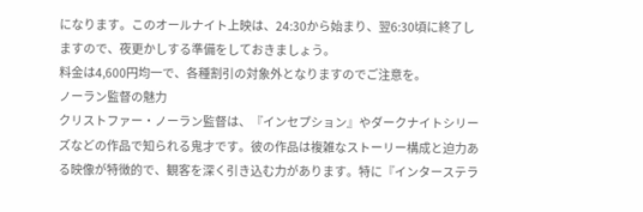になります。このオールナイト上映は、24:30から始まり、翌6:30頃に終了しますので、夜更かしする準備をしておきましょう。
料金は4,600円均一で、各種割引の対象外となりますのでご注意を。
ノーラン監督の魅力
クリストファー・ノーラン監督は、『インセプション』やダークナイトシリーズなどの作品で知られる鬼才です。彼の作品は複雑なストーリー構成と迫力ある映像が特徴的で、観客を深く引き込む力があります。特に『インターステラ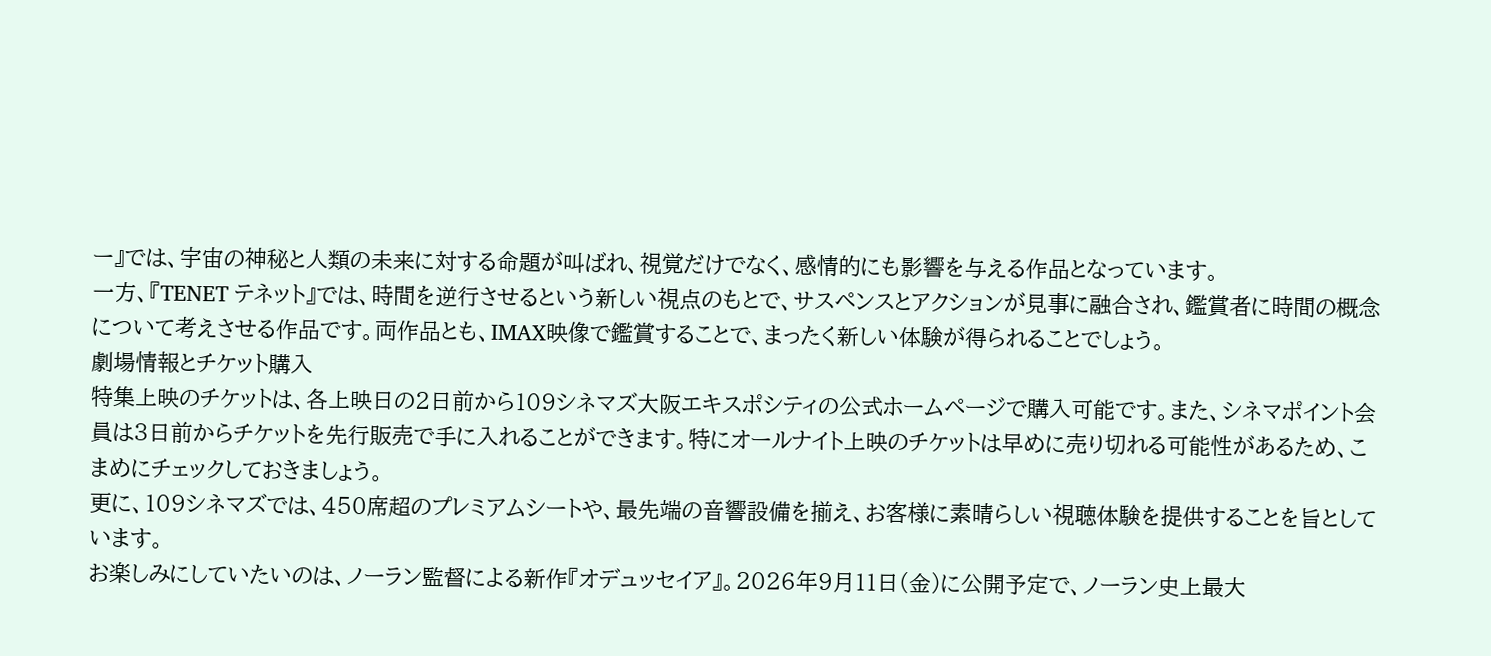ー』では、宇宙の神秘と人類の未来に対する命題が叫ばれ、視覚だけでなく、感情的にも影響を与える作品となっています。
一方、『TENET テネット』では、時間を逆行させるという新しい視点のもとで、サスペンスとアクションが見事に融合され、鑑賞者に時間の概念について考えさせる作品です。両作品とも、IMAX映像で鑑賞することで、まったく新しい体験が得られることでしょう。
劇場情報とチケット購入
特集上映のチケットは、各上映日の2日前から109シネマズ大阪エキスポシティの公式ホームページで購入可能です。また、シネマポイント会員は3日前からチケットを先行販売で手に入れることができます。特にオールナイト上映のチケットは早めに売り切れる可能性があるため、こまめにチェックしておきましょう。
更に、109シネマズでは、450席超のプレミアムシートや、最先端の音響設備を揃え、お客様に素晴らしい視聴体験を提供することを旨としています。
お楽しみにしていたいのは、ノーラン監督による新作『オデュッセイア』。2026年9月11日(金)に公開予定で、ノーラン史上最大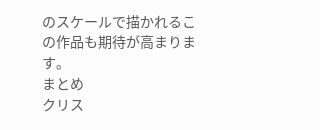のスケールで描かれるこの作品も期待が高まります。
まとめ
クリス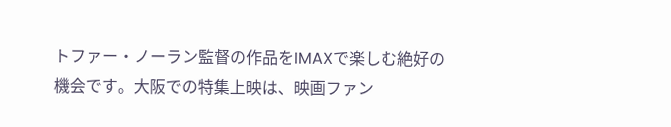トファー・ノーラン監督の作品をIMAXで楽しむ絶好の機会です。大阪での特集上映は、映画ファン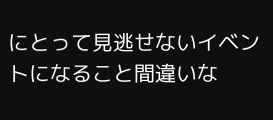にとって見逃せないイベントになること間違いな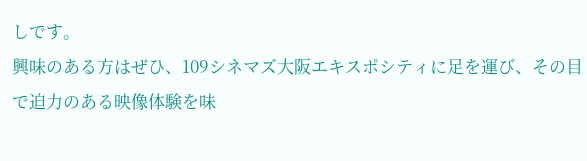しです。
興味のある方はぜひ、109シネマズ大阪エキスポシティに足を運び、その目で迫力のある映像体験を味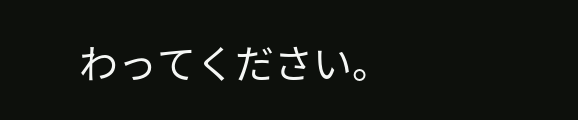わってください。